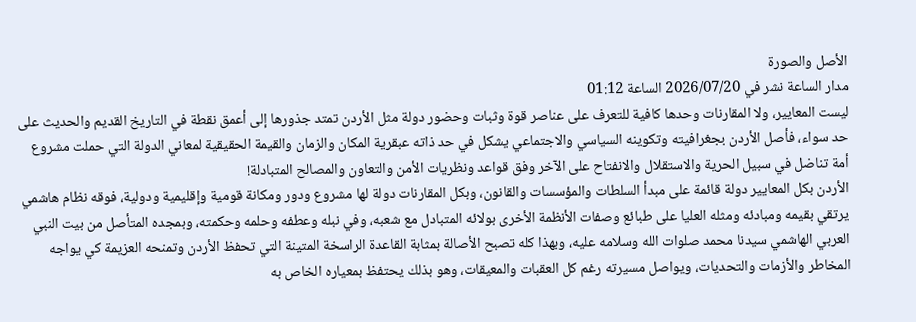الأصل والصورة
مدار الساعة نشر في 2026/07/20 الساعة 01:12
ليست المعايير، ولا المقارنات وحدها كافية للتعرف على عناصر قوة وثبات وحضور دولة مثل الأردن تمتد جذورها إلى أعمق نقطة في التاريخ القديم والحديث على حد سواء، فأصل الأردن بجغرافيته وتكوينه السياسي والاجتماعي يشكل في حد ذاته عبقرية المكان والزمان والقيمة الحقيقية لمعاني الدولة التي حملت مشروع أمة تناضل في سبيل الحرية والاستقلال والانفتاح على الآخر وفق قواعد ونظريات الأمن والتعاون والمصالح المتبادلة!
الأردن بكل المعايير دولة قائمة على مبدأ السلطات والمؤسسات والقانون، وبكل المقارنات دولة لها مشروع ودور ومكانة قومية وإقليمية ودولية، فوقه نظام هاشمي يرتقي بقيمه ومبادئه ومثله العليا على طبائع وصفات الأنظمة الأخرى بولائه المتبادل مع شعبه، وفي نبله وعطفه وحلمه وحكمته، وبمجده المتأصل من بيت النبي العربي الهاشمي سيدنا محمد صلوات الله وسلامه عليه، وبهذا كله تصبح الأصالة بمثابة القاعدة الراسخة المتينة التي تحفظ الأردن وتمنحه العزيمة كي يواجه المخاطر والأزمات والتحديات، ويواصل مسيرته رغم كل العقبات والمعيقات، وهو بذلك يحتفظ بمعياره الخاص به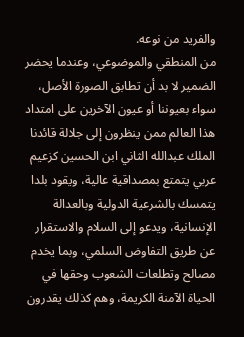والفريد من نوعه.
من المنطقي والموضوعي، وعندما يحضر الضمير لا بد أن تطابق الصورة الأصل، سواء بعيوننا أو عيون الآخرين على امتداد هذا العالم ممن ينظرون إلى جلالة قائدنا الملك عبدالله الثاني ابن الحسين كزعيم عربي يتمتع بمصداقية عالية، ويقود بلدا يتمسك بالشرعية الدولية وبالعدالة الإنسانية، ويدعو إلى السلام والاستقرار عن طريق التفاوض السلمي، وبما يخدم مصالح وتطلعات الشعوب وحقها في الحياة الآمنة الكريمة، وهم كذلك يقدرون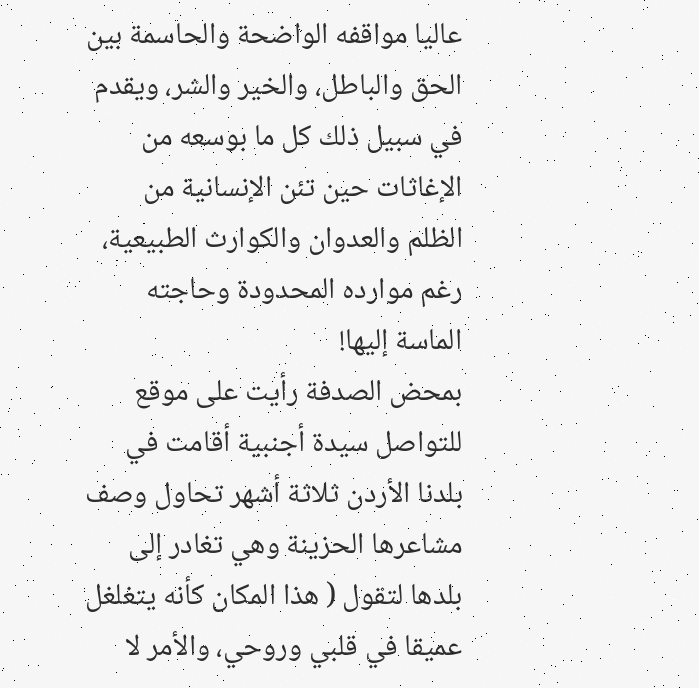عاليا مواقفه الواضحة والحاسمة بين الحق والباطل، والخير والشر، ويقدم في سبيل ذلك كل ما بوسعه من الإغاثات حين تئن الإنسانية من الظلم والعدوان والكوارث الطبيعية، رغم موارده المحدودة وحاجته الماسة إليها!
بمحض الصدفة رأيت على موقع للتواصل سيدة أجنبية أقامت في بلدنا الأردن ثلاثة أشهر تحاول وصف مشاعرها الحزينة وهي تغادر إلى بلدها لتقول ( هذا المكان كأنه يتغلغل عميقا في قلبي وروحي، والأمر لا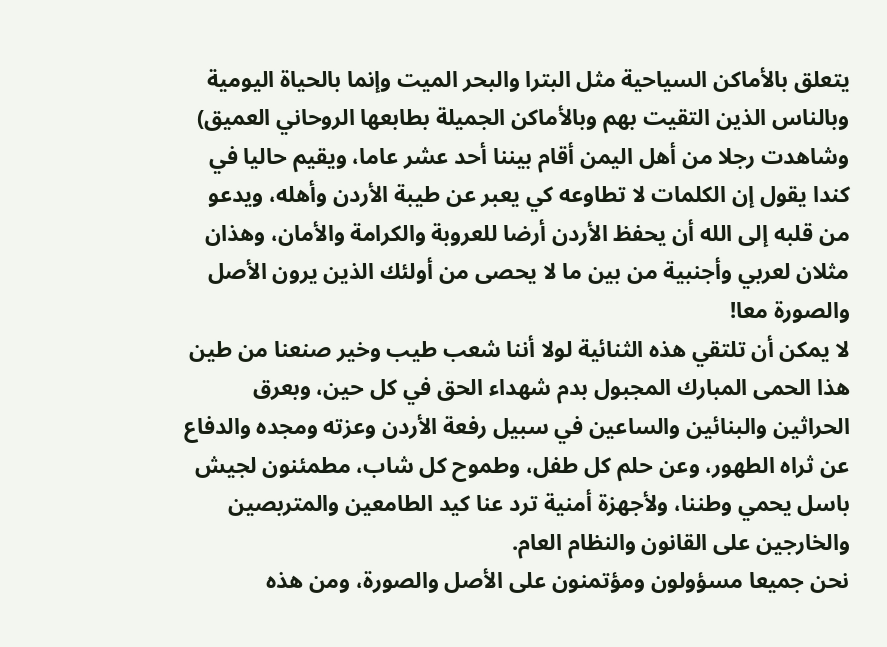يتعلق بالأماكن السياحية مثل البترا والبحر الميت وإنما بالحياة اليومية وبالناس الذين التقيت بهم وبالأماكن الجميلة بطابعها الروحاني العميق) وشاهدت رجلا من أهل اليمن أقام بيننا أحد عشر عاما، ويقيم حاليا في كندا يقول إن الكلمات لا تطاوعه كي يعبر عن طيبة الأردن وأهله، ويدعو من قلبه إلى الله أن يحفظ الأردن أرضا للعروبة والكرامة والأمان، وهذان مثلان لعربي وأجنبية من بين ما لا يحصى من أولئك الذين يرون الأصل والصورة معا!
لا يمكن أن تلتقي هذه الثنائية لولا أننا شعب طيب وخير صنعنا من طين هذا الحمى المبارك المجبول بدم شهداء الحق في كل حين، وبعرق الحراثين والبنائين والساعين في سبيل رفعة الأردن وعزته ومجده والدفاع عن ثراه الطهور، وعن حلم كل طفل، وطموح كل شاب، مطمئنون لجيش باسل يحمي وطننا، ولأجهزة أمنية ترد عنا كيد الطامعين والمتربصين والخارجين على القانون والنظام العام.
نحن جميعا مسؤولون ومؤتمنون على الأصل والصورة، ومن هذه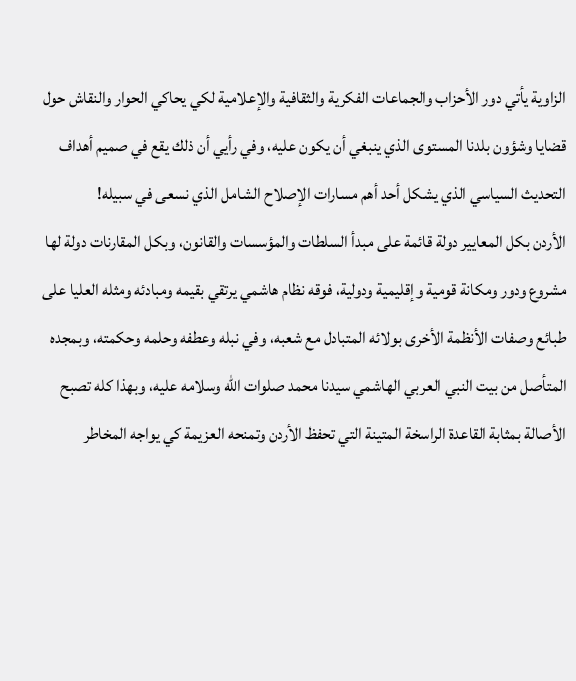الزاوية يأتي دور الأحزاب والجماعات الفكرية والثقافية والإعلامية لكي يحاكي الحوار والنقاش حول قضايا وشؤون بلدنا المستوى الذي ينبغي أن يكون عليه، وفي رأيي أن ذلك يقع في صميم أهداف التحديث السياسي الذي يشكل أحد أهم مسارات الإصلاح الشامل الذي نسعى في سبيله!
الأردن بكل المعايير دولة قائمة على مبدأ السلطات والمؤسسات والقانون، وبكل المقارنات دولة لها مشروع ودور ومكانة قومية وإقليمية ودولية، فوقه نظام هاشمي يرتقي بقيمه ومبادئه ومثله العليا على طبائع وصفات الأنظمة الأخرى بولائه المتبادل مع شعبه، وفي نبله وعطفه وحلمه وحكمته، وبمجده المتأصل من بيت النبي العربي الهاشمي سيدنا محمد صلوات الله وسلامه عليه، وبهذا كله تصبح الأصالة بمثابة القاعدة الراسخة المتينة التي تحفظ الأردن وتمنحه العزيمة كي يواجه المخاطر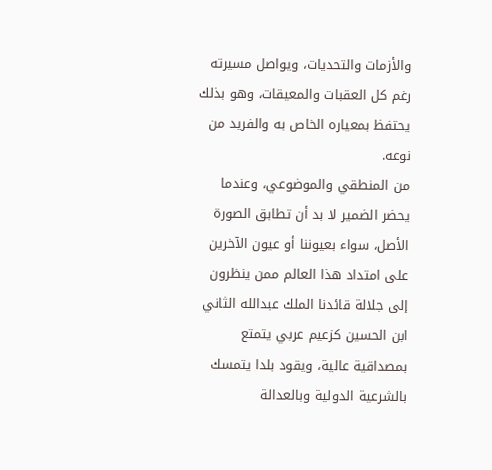والأزمات والتحديات، ويواصل مسيرته رغم كل العقبات والمعيقات، وهو بذلك يحتفظ بمعياره الخاص به والفريد من نوعه.
من المنطقي والموضوعي، وعندما يحضر الضمير لا بد أن تطابق الصورة الأصل، سواء بعيوننا أو عيون الآخرين على امتداد هذا العالم ممن ينظرون إلى جلالة قائدنا الملك عبدالله الثاني ابن الحسين كزعيم عربي يتمتع بمصداقية عالية، ويقود بلدا يتمسك بالشرعية الدولية وبالعدالة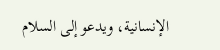الإنسانية، ويدعو إلى السلام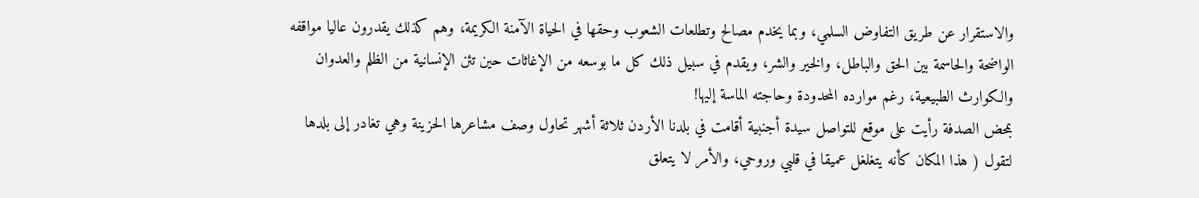والاستقرار عن طريق التفاوض السلمي، وبما يخدم مصالح وتطلعات الشعوب وحقها في الحياة الآمنة الكريمة، وهم كذلك يقدرون عاليا مواقفه الواضحة والحاسمة بين الحق والباطل، والخير والشر، ويقدم في سبيل ذلك كل ما بوسعه من الإغاثات حين تئن الإنسانية من الظلم والعدوان والكوارث الطبيعية، رغم موارده المحدودة وحاجته الماسة إليها!
بمحض الصدفة رأيت على موقع للتواصل سيدة أجنبية أقامت في بلدنا الأردن ثلاثة أشهر تحاول وصف مشاعرها الحزينة وهي تغادر إلى بلدها لتقول ( هذا المكان كأنه يتغلغل عميقا في قلبي وروحي، والأمر لا يتعلق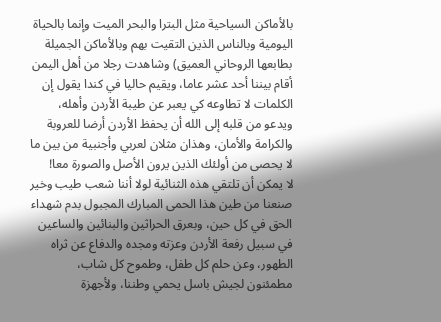بالأماكن السياحية مثل البترا والبحر الميت وإنما بالحياة اليومية وبالناس الذين التقيت بهم وبالأماكن الجميلة بطابعها الروحاني العميق) وشاهدت رجلا من أهل اليمن أقام بيننا أحد عشر عاما، ويقيم حاليا في كندا يقول إن الكلمات لا تطاوعه كي يعبر عن طيبة الأردن وأهله، ويدعو من قلبه إلى الله أن يحفظ الأردن أرضا للعروبة والكرامة والأمان، وهذان مثلان لعربي وأجنبية من بين ما لا يحصى من أولئك الذين يرون الأصل والصورة معا!
لا يمكن أن تلتقي هذه الثنائية لولا أننا شعب طيب وخير صنعنا من طين هذا الحمى المبارك المجبول بدم شهداء الحق في كل حين، وبعرق الحراثين والبنائين والساعين في سبيل رفعة الأردن وعزته ومجده والدفاع عن ثراه الطهور، وعن حلم كل طفل، وطموح كل شاب، مطمئنون لجيش باسل يحمي وطننا، ولأجهزة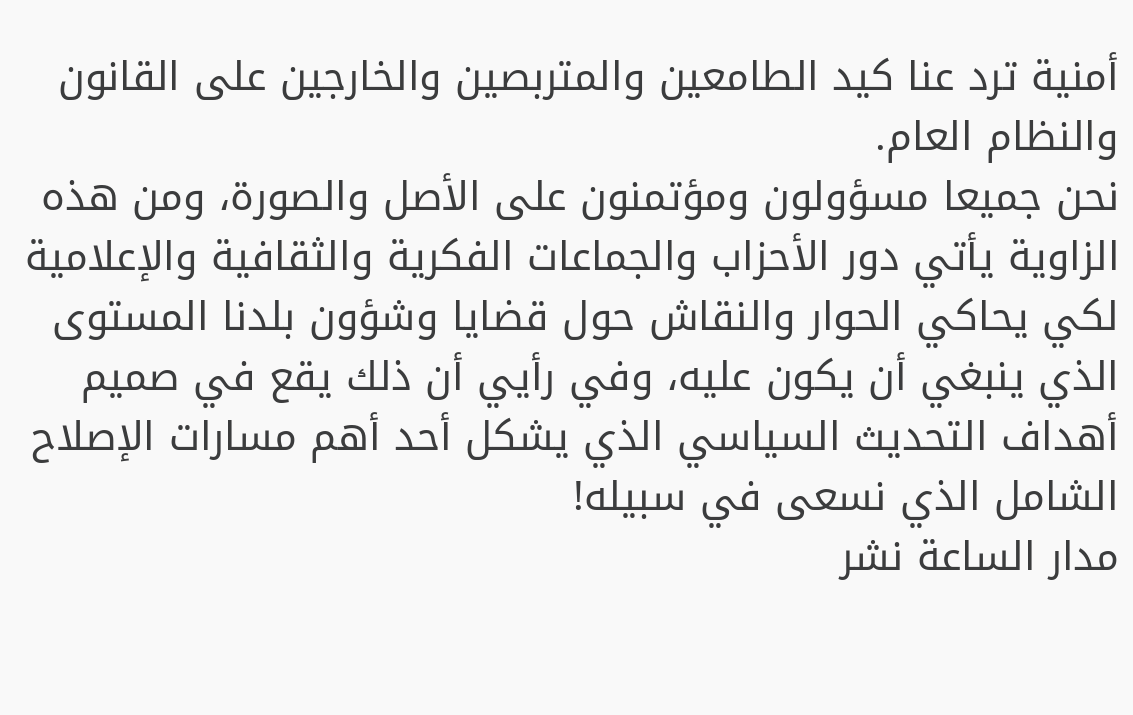أمنية ترد عنا كيد الطامعين والمتربصين والخارجين على القانون والنظام العام.
نحن جميعا مسؤولون ومؤتمنون على الأصل والصورة، ومن هذه الزاوية يأتي دور الأحزاب والجماعات الفكرية والثقافية والإعلامية لكي يحاكي الحوار والنقاش حول قضايا وشؤون بلدنا المستوى الذي ينبغي أن يكون عليه، وفي رأيي أن ذلك يقع في صميم أهداف التحديث السياسي الذي يشكل أحد أهم مسارات الإصلاح الشامل الذي نسعى في سبيله!
مدار الساعة نشر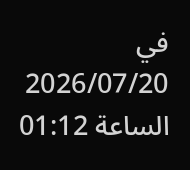في 2026/07/20 الساعة 01:12